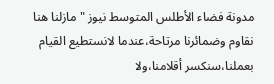مدونة فضاء الأطلس المتوسط نيوز "مازلنا هنا نقاوم وضمائرنا مرتاحة،عندما لانستطيع القيام بعملنا،سنكسر أقلامنا،ولا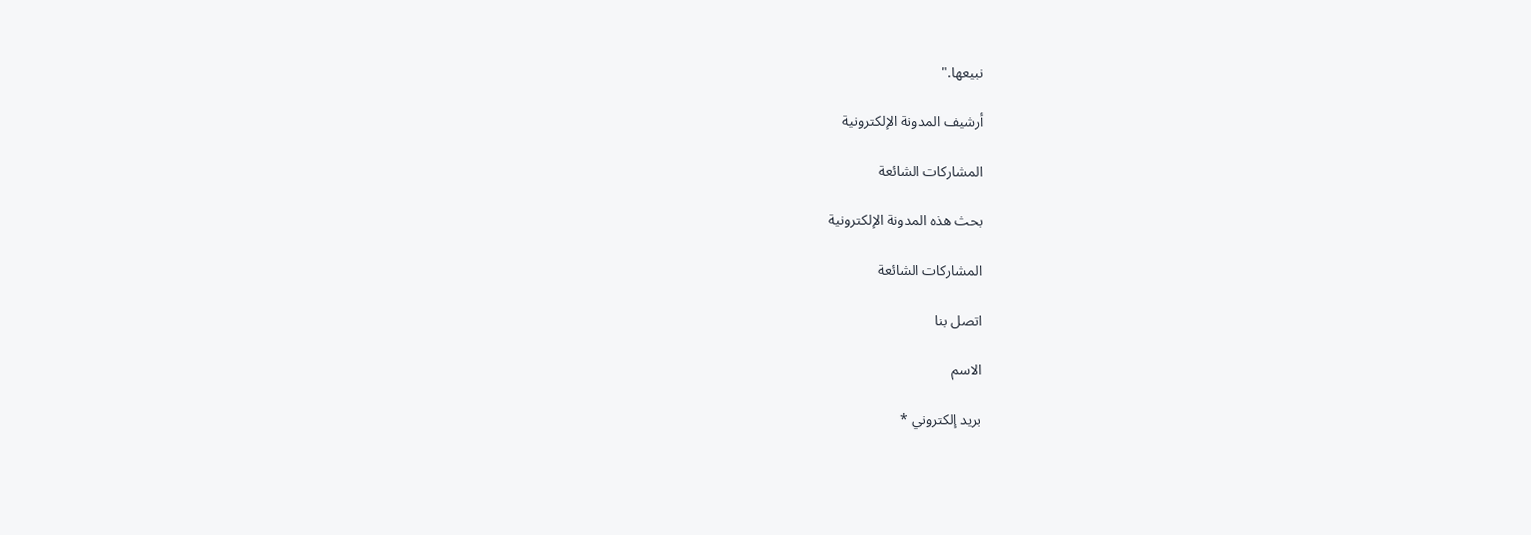نبيعها."

أرشيف المدونة الإلكترونية

المشاركات الشائعة

بحث هذه المدونة الإلكترونية

المشاركات الشائعة

اتصل بنا

الاسم

بريد إلكتروني *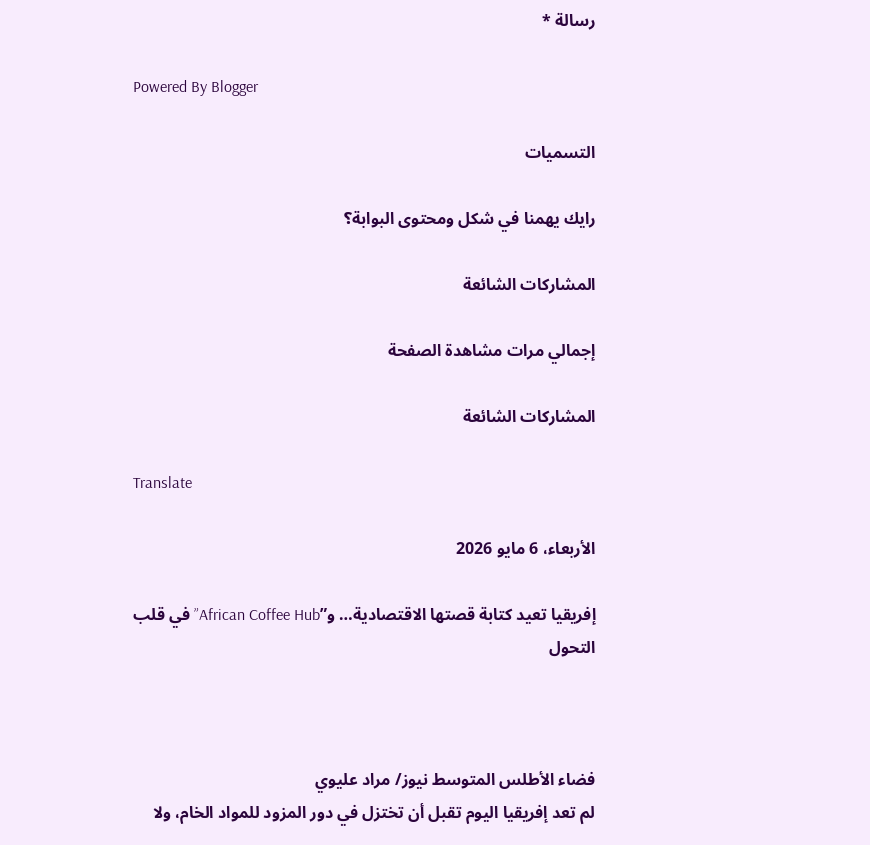رسالة *

Powered By Blogger

التسميات

رايك يهمنا في شكل ومحتوى البوابة؟

المشاركات الشائعة

إجمالي مرات مشاهدة الصفحة

المشاركات الشائعة

Translate

الأربعاء، 6 مايو 2026

إفريقيا تعيد كتابة قصتها الاقتصادية… و”African Coffee Hub” في قلب التحول



فضاء الأطلس المتوسط نيوز/ مراد عليوي
لم تعد إفريقيا اليوم تقبل أن تختزل في دور المزود للمواد الخام، ولا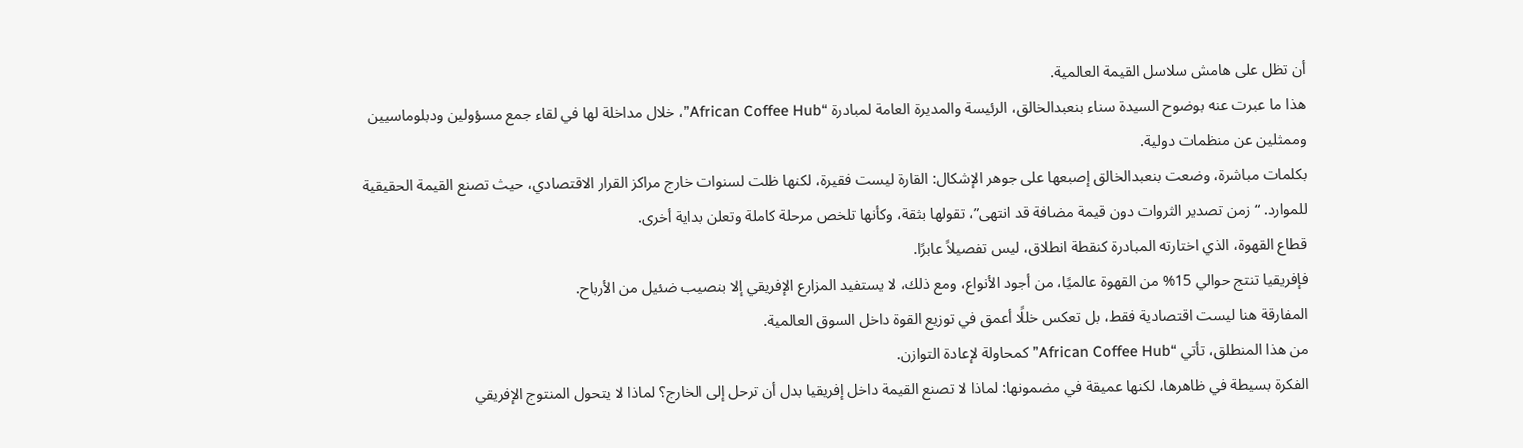أن تظل على هامش سلاسل القيمة العالمية.
هذا ما عبرت عنه بوضوح السيدة سناء بنعبدالخالق، الرئيسة والمديرة العامة لمبادرة “African Coffee Hub”، خلال مداخلة لها في لقاء جمع مسؤولين ودبلوماسيين وممثلين عن منظمات دولية.
بكلمات مباشرة، وضعت بنعبدالخالق إصبعها على جوهر الإشكال: القارة ليست فقيرة، لكنها ظلت لسنوات خارج مراكز القرار الاقتصادي، حيث تصنع القيمة الحقيقية للموارد. “زمن تصدير الثروات دون قيمة مضافة قد انتهى”، تقولها بثقة، وكأنها تلخص مرحلة كاملة وتعلن بداية أخرى.
قطاع القهوة، الذي اختارته المبادرة كنقطة انطلاق، ليس تفصيلاً عابرًا.
فإفريقيا تنتج حوالي 15% من القهوة عالميًا، من أجود الأنواع، ومع ذلك، لا يستفيد المزارع الإفريقي إلا بنصيب ضئيل من الأرباح.
المفارقة هنا ليست اقتصادية فقط، بل تعكس خللًا أعمق في توزيع القوة داخل السوق العالمية.
من هذا المنطلق، تأتي “African Coffee Hub” كمحاولة لإعادة التوازن.
الفكرة بسيطة في ظاهرها، لكنها عميقة في مضمونها: لماذا لا تصنع القيمة داخل إفريقيا بدل أن ترحل إلى الخارج؟ لماذا لا يتحول المنتوج الإفريقي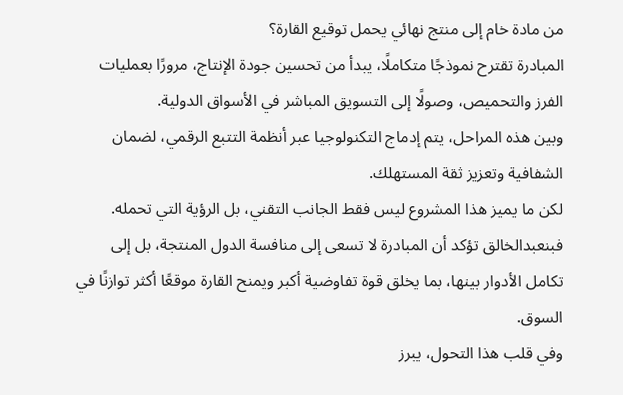من مادة خام إلى منتج نهائي يحمل توقيع القارة؟
المبادرة تقترح نموذجًا متكاملًا، يبدأ من تحسين جودة الإنتاج، مرورًا بعمليات الفرز والتحميص، وصولًا إلى التسويق المباشر في الأسواق الدولية.
وبين هذه المراحل، يتم إدماج التكنولوجيا عبر أنظمة التتبع الرقمي، لضمان الشفافية وتعزيز ثقة المستهلك.
لكن ما يميز هذا المشروع ليس فقط الجانب التقني، بل الرؤية التي تحمله.
فبنعبدالخالق تؤكد أن المبادرة لا تسعى إلى منافسة الدول المنتجة، بل إلى تكامل الأدوار بينها، بما يخلق قوة تفاوضية أكبر ويمنح القارة موقعًا أكثر توازنًا في السوق.
وفي قلب هذا التحول، يبرز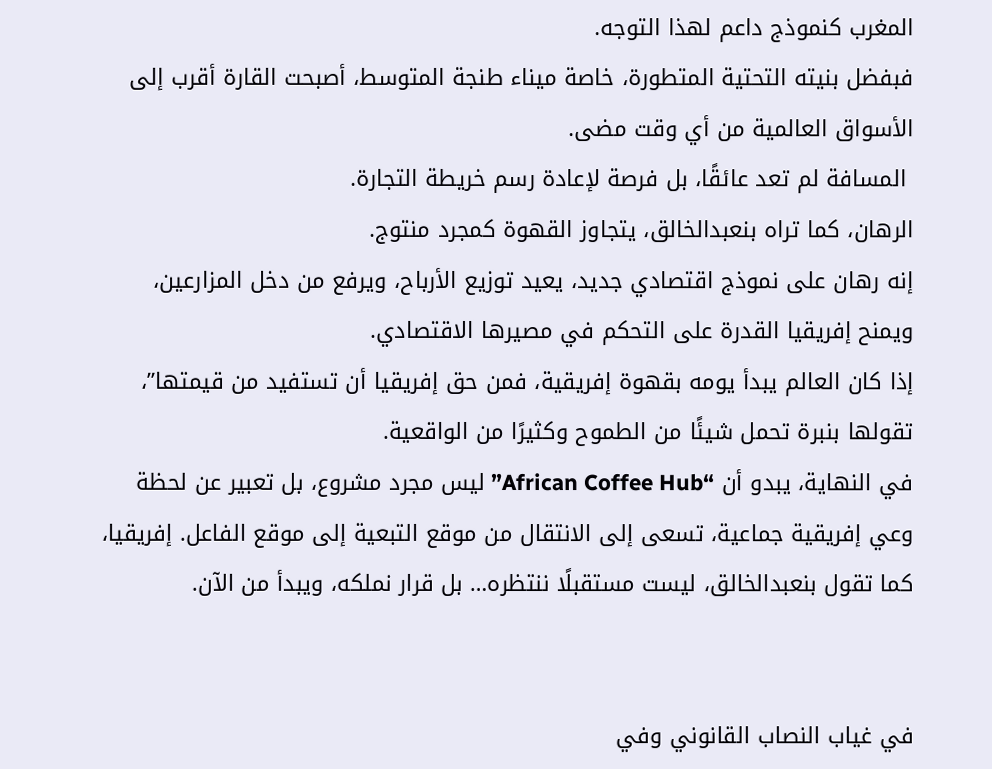المغرب كنموذج داعم لهذا التوجه.
فبفضل بنيته التحتية المتطورة، خاصة ميناء طنجة المتوسط، أصبحت القارة أقرب إلى الأسواق العالمية من أي وقت مضى.
 المسافة لم تعد عائقًا، بل فرصة لإعادة رسم خريطة التجارة.
الرهان، كما تراه بنعبدالخالق، يتجاوز القهوة كمجرد منتوج.
إنه رهان على نموذج اقتصادي جديد، يعيد توزيع الأرباح، ويرفع من دخل المزارعين، ويمنح إفريقيا القدرة على التحكم في مصيرها الاقتصادي.
إذا كان العالم يبدأ يومه بقهوة إفريقية، فمن حق إفريقيا أن تستفيد من قيمتها”، تقولها بنبرة تحمل شيئًا من الطموح وكثيرًا من الواقعية.
في النهاية، يبدو أن “African Coffee Hub” ليس مجرد مشروع، بل تعبير عن لحظة وعي إفريقية جماعية، تسعى إلى الانتقال من موقع التبعية إلى موقع الفاعل. إفريقيا، كما تقول بنعبدالخالق، ليست مستقبلًا ننتظره… بل قرار نملكه، ويبدأ من الآن.


في غياب النصاب القانوني وفي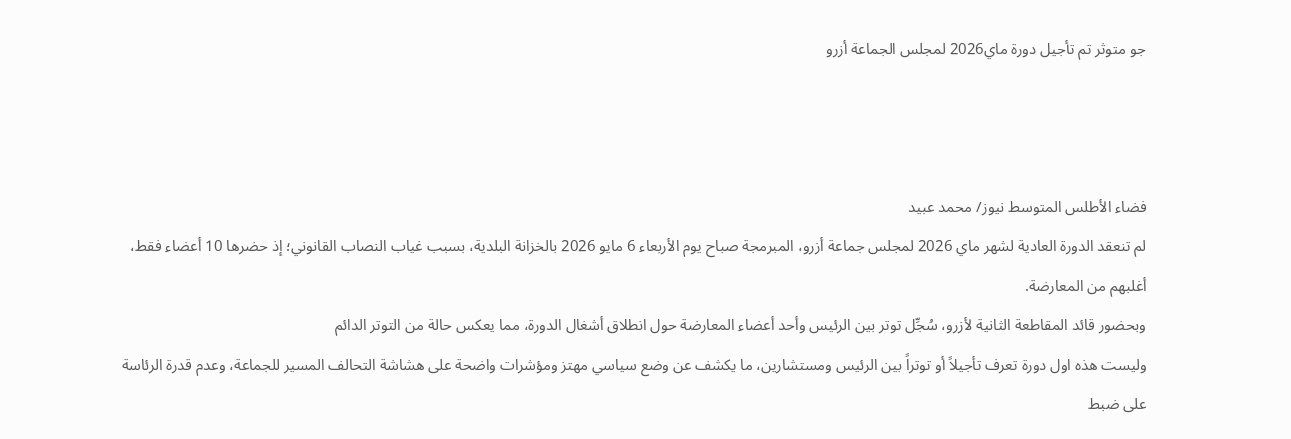جو متوثر تم تأجيل دورة ماي2026 لمجلس الجماعة أزرو



فضاء الأطلس المتوسط نيوز/ محمد عبيد
لم تنعقد الدورة العادية لشهر ماي 2026 لمجلس جماعة أزرو، المبرمجة صباح يوم الأربعاء 6 مايو 2026 بالخزانة البلدية، بسبب غياب النصاب القانوني؛ إذ حضرها 10 أعضاء فقط، أغلبهم من المعارضة.
وبحضور قائد المقاطعة الثانية لأزرو، سُجِّل توتر بين الرئيس وأحد أعضاء المعارضة حول انطلاق أشغال الدورة، مما يعكس حالة من التوتر الدائم
وليست هذه اول دورة تعرف تأجيلاً أو توتراً بين الرئيس ومستشارين، ما يكشف عن وضع سياسي مهتز ومؤشرات واضحة على هشاشة التحالف المسير للجماعة، وعدم قدرة الرئاسة على ضبط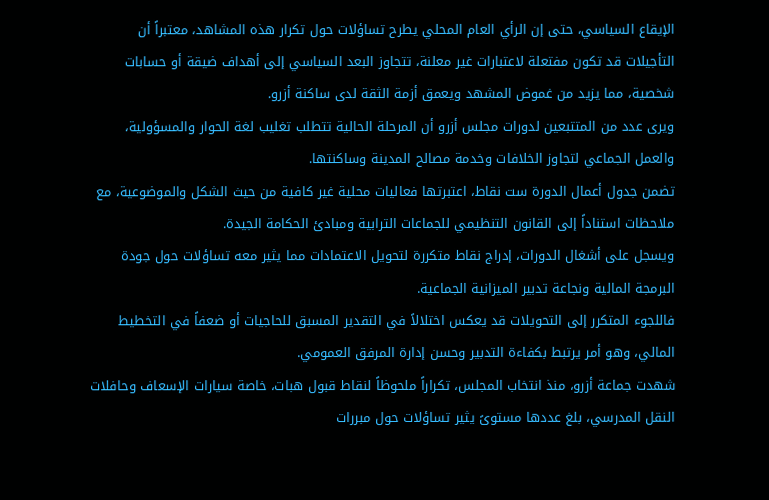الإيقاع السياسي، حتى إن الرأي العام المحلي يطرح تساؤلات حول تكرار هذه المشاهد، معتبراً أن التأجيلات قد تكون مفتعلة لاعتبارات غير معلنة، تتجاوز البعد السياسي إلى أهداف ضيقة أو حسابات شخصية، مما يزيد من غموض المشهد ويعمق أزمة الثقة لدى ساكنة أزرو.
ويرى عدد من المتتبعين لدورات مجلس أزرو أن المرحلة الحالية تتطلب تغليب لغة الحوار والمسؤولية، والعمل الجماعي لتجاوز الخلافات وخدمة مصالح المدينة وساكنتها.
تضمن جدول أعمال الدورة ست نقاط، اعتبرتها فعاليات محلية غير كافية من حيث الشكل والموضوعية، مع ملاحظات استناداً إلى القانون التنظيمي للجماعات الترابية ومبادئ الحكامة الجيدة.
ويسجل على أشغال الدورات، إدراج نقاط متكررة لتحويل الاعتمادات مما يثير معه تساؤلات حول جودة البرمجة المالية ونجاعة تدبير الميزانية الجماعية.
فاللجوء المتكرر إلى التحويلات قد يعكس اختلالاً في التقدير المسبق للحاجيات أو ضعفاً في التخطيط المالي، وهو أمر يرتبط بكفاءة التدبير وحسن إدارة المرفق العمومي.
شهدت جماعة أزرو، منذ انتخاب المجلس، تكراراً ملحوظاً لنقاط قبول هبات، خاصة سيارات الإسعاف وحافلات النقل المدرسي، بلغ عددها مستوىً يثير تساؤلات حول مبررات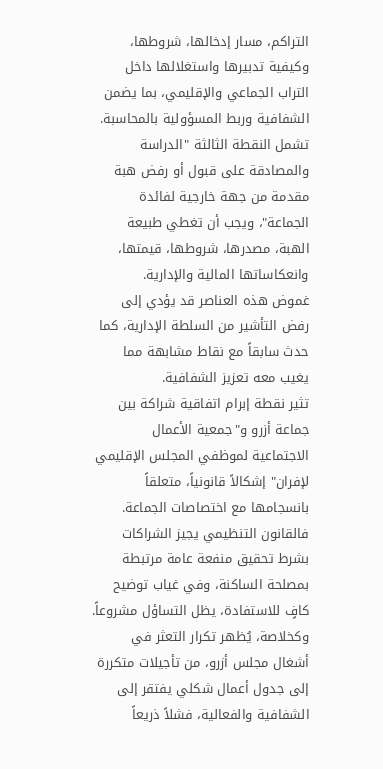التراكم، مسار إدخالها، شروطها، وكيفية تدبيرها واستغلالها داخل التراب الجماعي والإقليمي، بما يضمن الشفافية وربط المسؤولية بالمحاسبة.
تشمل النقطة الثالثة "الدراسة والمصادقة على قبول أو رفض هبة مقدمة من جهة خارجية لفائدة الجماعة"، ويجب أن تغطي طبيعة الهبة، مصدرها، شروطها، قيمتها، وانعكاساتها المالية والإدارية.
غموض هذه العناصر قد يؤدي إلى رفض التأشير من السلطة الإدارية، كما حدث سابقاً مع نقاط مشابهة مما يغيب معه تعزيز الشفافية.
تثير نقطة إبرام اتفاقية شراكة بين جماعة أزرو و"جمعية الأعمال الاجتماعية لموظفي المجلس الإقليمي لإفران" إشكالاً قانونياً، متعلقاً بانسجامها مع اختصاصات الجماعة. فالقانون التنظيمي يجيز الشراكات بشرط تحقيق منفعة عامة مرتبطة بمصلحة الساكنة، وفي غياب توضيح كافٍ للاستفادة، يظل التساؤل مشروعاً.
وكخلاصة، يُظهر تكرار التعثر في أشغال مجلس أزرو، من تأجيلات متكررة إلى جدول أعمال شكلي يفتقر إلى الشفافية والفعالية، فشلاً ذريعاً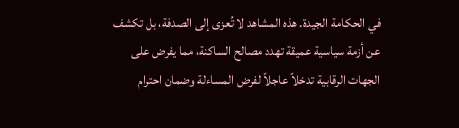في الحكامة الجيدة. هذه المشاهد لا تُعزى إلى الصدفة، بل تكشف عن أزمة سياسية عميقة تهدد مصالح الساكنة، مما يفرض على الجهات الرقابية تدخلاً عاجلاً لفرض المساءلة وضمان احترام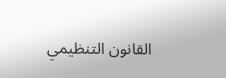القانون التنظيمي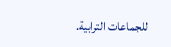للجماعات الترابية.